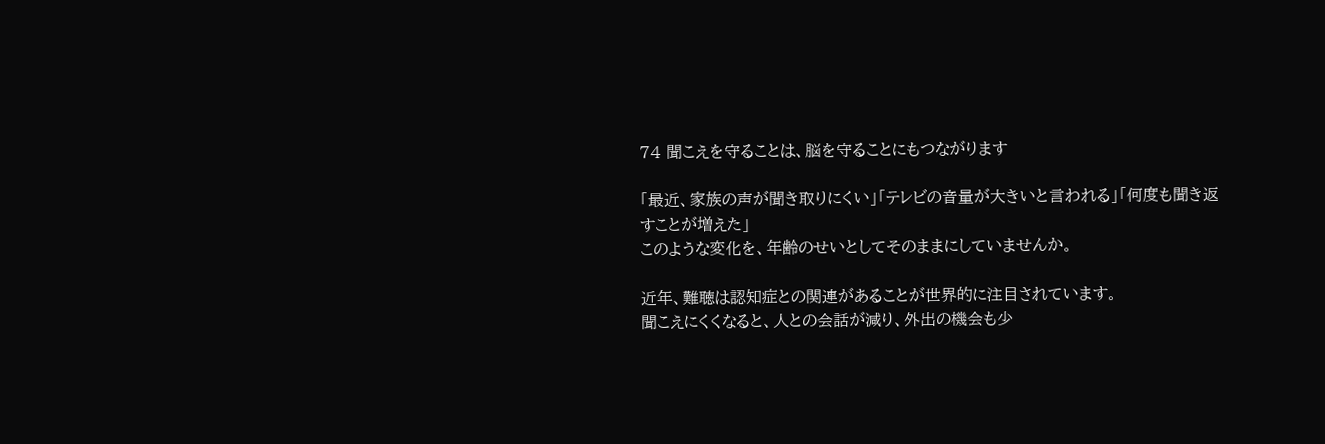74 聞こえを守ることは、脳を守ることにもつながります

「最近、家族の声が聞き取りにくい」「テレビの音量が大きいと言われる」「何度も聞き返すことが増えた」
このような変化を、年齢のせいとしてそのままにしていませんか。

近年、難聴は認知症との関連があることが世界的に注目されています。
聞こえにくくなると、人との会話が減り、外出の機会も少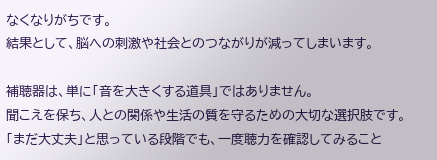なくなりがちです。
結果として、脳への刺激や社会とのつながりが減ってしまいます。

補聴器は、単に「音を大きくする道具」ではありません。
聞こえを保ち、人との関係や生活の質を守るための大切な選択肢です。
「まだ大丈夫」と思っている段階でも、一度聴力を確認してみること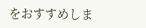をおすすめしま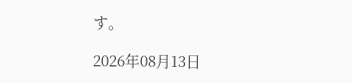す。

2026年08月13日